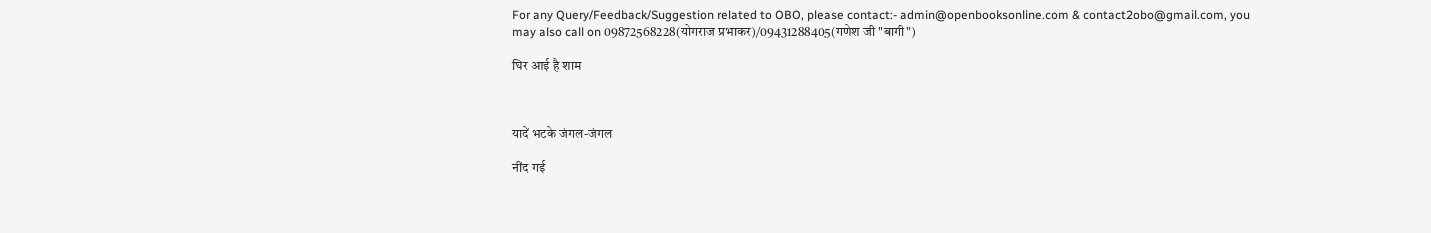For any Query/Feedback/Suggestion related to OBO, please contact:- admin@openbooksonline.com & contact2obo@gmail.com, you may also call on 09872568228(योगराज प्रभाकर)/09431288405(गणेश जी "बागी")

घिर आई है शाम



यादें भटके जंगल-जंगल

नींद गई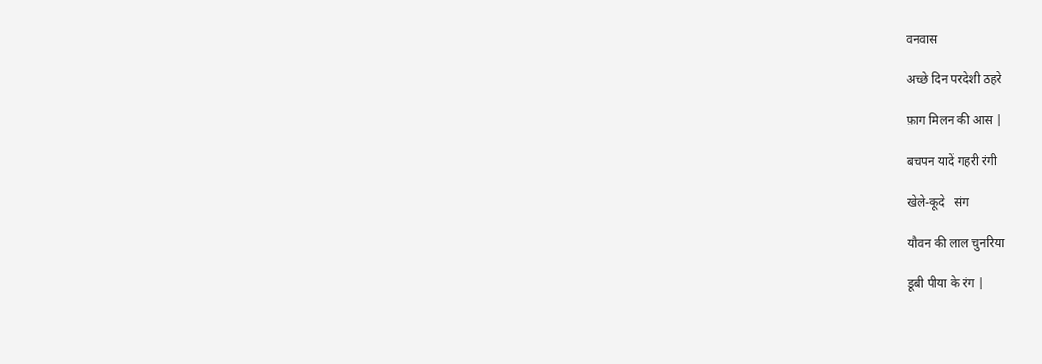वनवास

अच्छे दिन परदेशी ठहरे

फ़ाग मिलन की आस |

बचपन यादें गहरी रंगी

खेले-कूदे   संग

यौवन की लाल चुनरिया

डूबी पीया के रंग |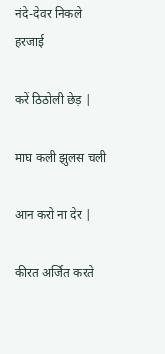नंदे-देवर निकले हरजाई

करें ठिठोली छेड़ |

माघ कली झुलस चली

आन करो ना देर |

कीरत अर्जित करते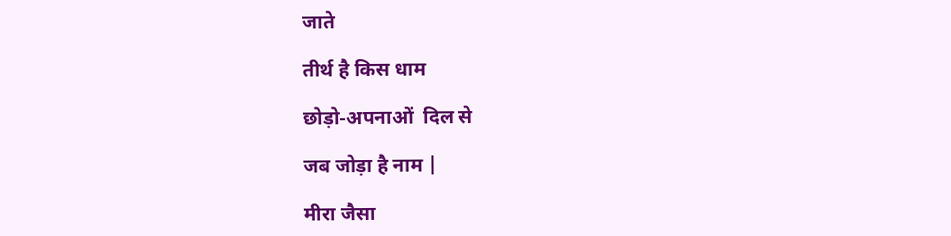जाते

तीर्थ है किस धाम

छोड़ो-अपनाओं  दिल से

जब जोड़ा है नाम |

मीरा जैसा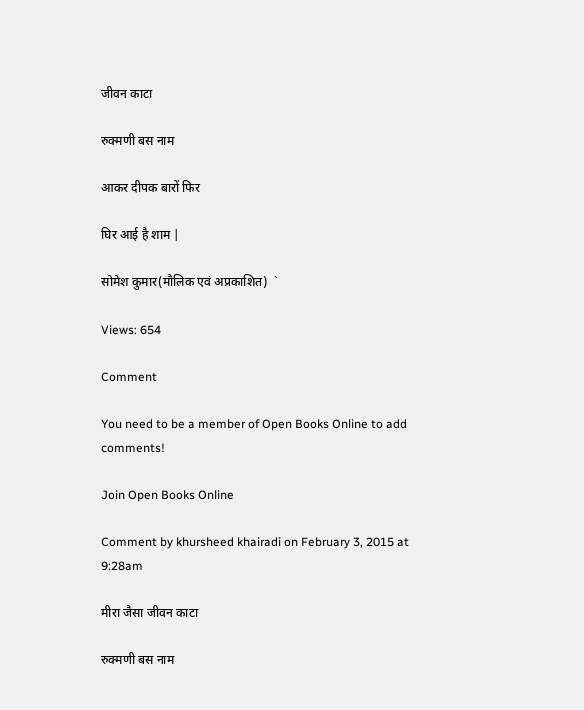जीवन काटा

रुक्मणी बस नाम

आकर दीपक बारों फिर

घिर आई है शाम |

सोमेश कुमार(मौलिक एवं अप्रकाशित)  `

Views: 654

Comment

You need to be a member of Open Books Online to add comments!

Join Open Books Online

Comment by khursheed khairadi on February 3, 2015 at 9:28am

मीरा जैसा जीवन काटा

रुक्मणी बस नाम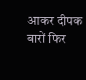आकर दीपक बारों फिर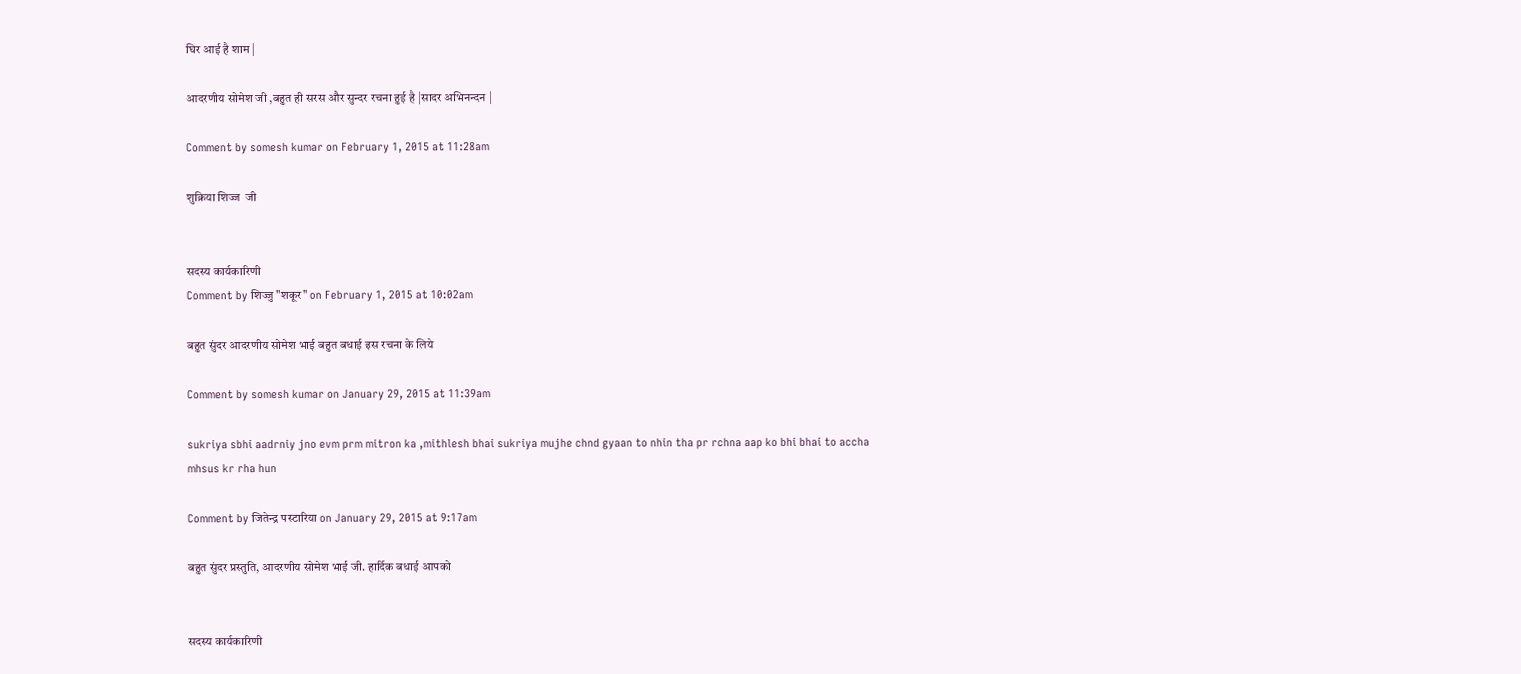घिर आई है शाम |

आदरणीय सोमेश जी ,बहुत ही सरस और सुन्दर रचना हुई है |सादर अभिनन्दन |

Comment by somesh kumar on February 1, 2015 at 11:28am

शुक्रिया शिज्ज  जी


सदस्य कार्यकारिणी
Comment by शिज्जु "शकूर" on February 1, 2015 at 10:02am

बहुत सुंदर आदरणीय सोमेश भाई बहुत बधाई इस रचना के लिये

Comment by somesh kumar on January 29, 2015 at 11:39am

sukriya sbhi aadrniy jno evm prm mitron ka ,mithlesh bhai sukriya mujhe chnd gyaan to nhin tha pr rchna aap ko bhi bhai to accha mhsus kr rha hun

Comment by जितेन्द्र पस्टारिया on January 29, 2015 at 9:17am

बहुत सुंदर प्रस्तुति, आदरणीय सोमेश भाई जी. हार्दिक बधाई आपको


सदस्य कार्यकारिणी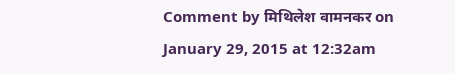Comment by मिथिलेश वामनकर on January 29, 2015 at 12:32am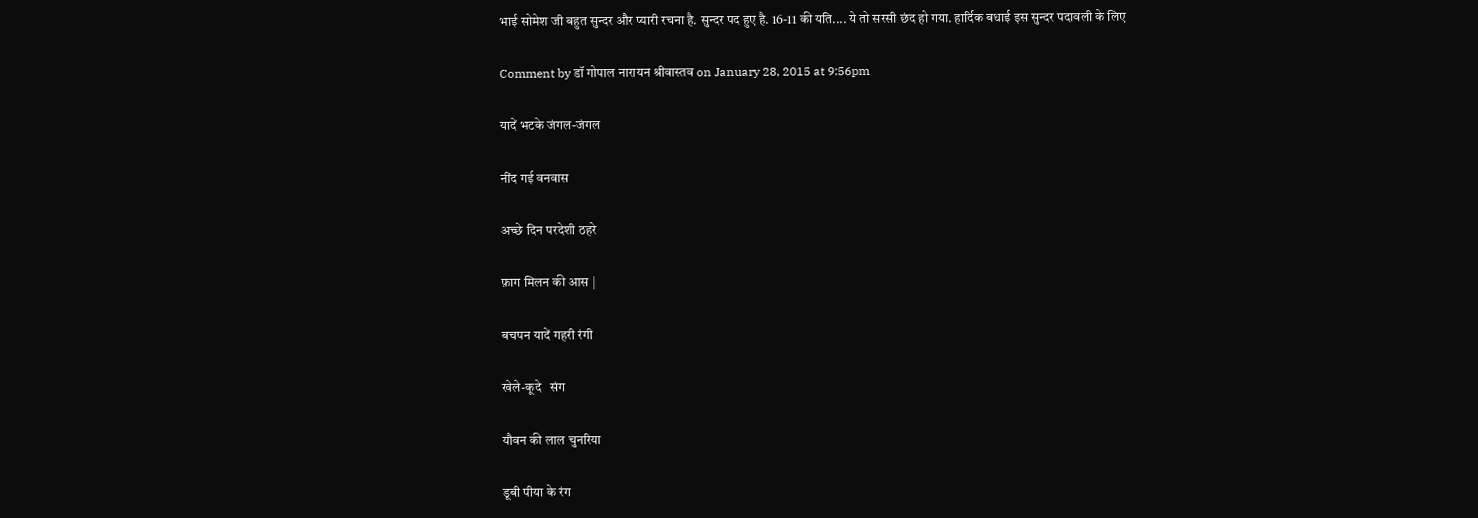भाई सोमेश जी बहुत सुन्दर और प्यारी रचना है. सुन्दर पद हुए है. 16-11 की यति.... ये तो सरसी छंद हो गया. हार्दिक बधाई इस सुन्दर पदावली के लिए

Comment by डॉ गोपाल नारायन श्रीवास्तव on January 28, 2015 at 9:56pm

यादें भटके जंगल-जंगल

नींद गई वनवास

अच्छे दिन परदेशी ठहरे

फ़ाग मिलन की आस |

बचपन यादें गहरी रंगी

खेले-कूदे   संग

यौवन की लाल चुनरिया

डूबी पीया के रंग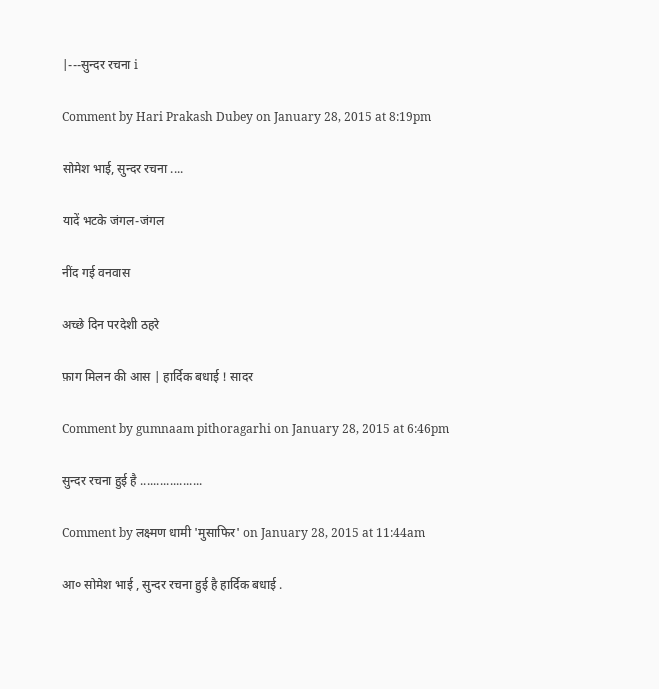|---सुन्दर रचना i

Comment by Hari Prakash Dubey on January 28, 2015 at 8:19pm

सोमेश भाई, सुन्दर रचना ....

यादें भटके जंगल-जंगल

नींद गई वनवास

अच्छे दिन परदेशी ठहरे

फ़ाग मिलन की आस | हार्दिक बधाई ! सादर

Comment by gumnaam pithoragarhi on January 28, 2015 at 6:46pm

सुन्दर रचना हुई है ...................

Comment by लक्ष्मण धामी 'मुसाफिर' on January 28, 2015 at 11:44am

आ० सोमेश भाई , सुन्दर रचना हुई है हार्दिक बधाई .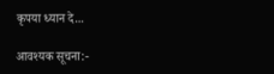कृपया ध्यान दे...

आवश्यक सूचना:-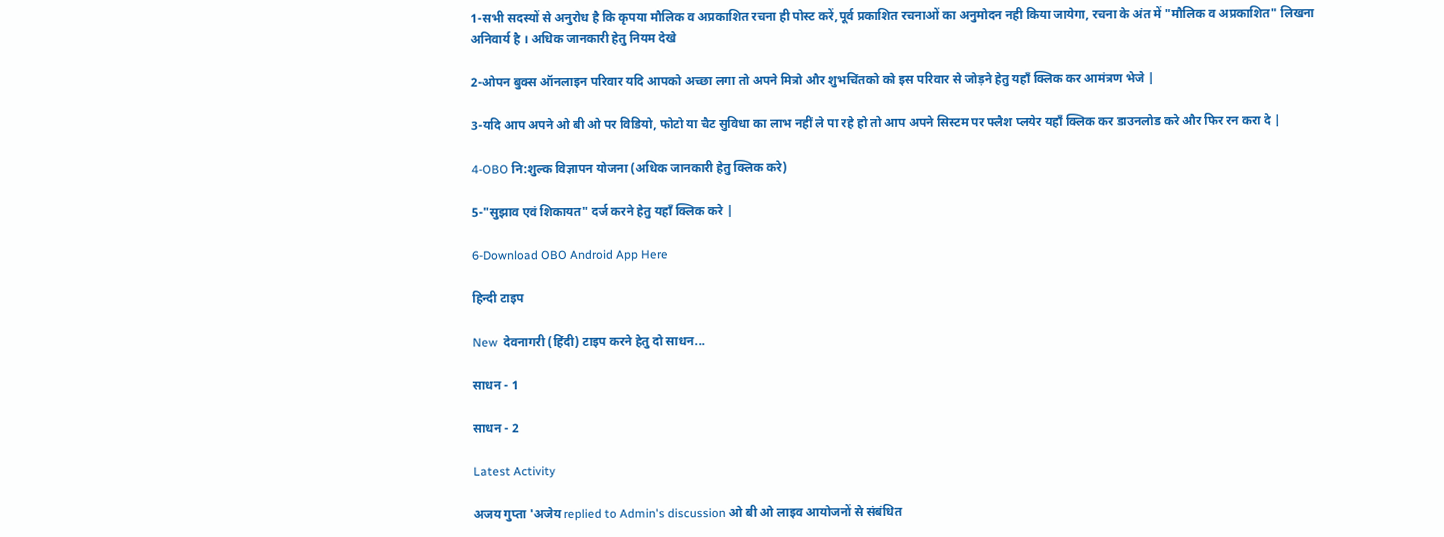1-सभी सदस्यों से अनुरोध है कि कृपया मौलिक व अप्रकाशित रचना ही पोस्ट करें,पूर्व प्रकाशित रचनाओं का अनुमोदन नही किया जायेगा, रचना के अंत में "मौलिक व अप्रकाशित" लिखना अनिवार्य है । अधिक जानकारी हेतु नियम देखे

2-ओपन बुक्स ऑनलाइन परिवार यदि आपको अच्छा लगा तो अपने मित्रो और शुभचिंतको को इस परिवार से जोड़ने हेतु यहाँ क्लिक कर आमंत्रण भेजे |

3-यदि आप अपने ओ बी ओ पर विडियो, फोटो या चैट सुविधा का लाभ नहीं ले पा रहे हो तो आप अपने सिस्टम पर फ्लैश प्लयेर यहाँ क्लिक कर डाउनलोड करे और फिर रन करा दे |

4-OBO नि:शुल्क विज्ञापन योजना (अधिक जानकारी हेतु क्लिक करे)

5-"सुझाव एवं शिकायत" दर्ज करने हेतु यहाँ क्लिक करे |

6-Download OBO Android App Here

हिन्दी टाइप

New  देवनागरी (हिंदी) टाइप करने हेतु दो साधन...

साधन - 1

साधन - 2

Latest Activity

अजय गुप्ता 'अजेय replied to Admin's discussion ओ बी ओ लाइव आयोजनों से संबंधित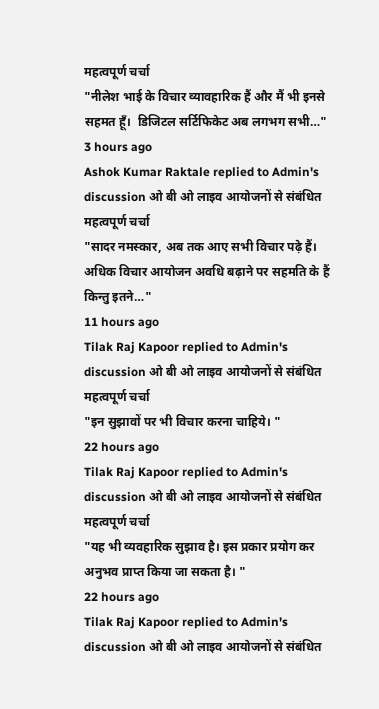महत्वपूर्ण चर्चा
"नीलेश भाई के विचार व्यावहारिक हैं और मैं भी इनसे सहमत हूँ।  डिजिटल सर्टिफिकेट अब लगभग सभी…"
3 hours ago
Ashok Kumar Raktale replied to Admin's discussion ओ बी ओ लाइव आयोजनों से संबंधित महत्वपूर्ण चर्चा
"सादर नमस्कार, अब तक आए सभी विचार पढ़े हैं। अधिक विचार आयोजन अवधि बढ़ाने पर सहमति के हैं किन्तु इतने…"
11 hours ago
Tilak Raj Kapoor replied to Admin's discussion ओ बी ओ लाइव आयोजनों से संबंधित महत्वपूर्ण चर्चा
"इन सुझावों पर भी विचार करना चाहिये। "
22 hours ago
Tilak Raj Kapoor replied to Admin's discussion ओ बी ओ लाइव आयोजनों से संबंधित महत्वपूर्ण चर्चा
"यह भी व्यवहारिक सुझाव है। इस प्रकार प्रयोग कर अनुभव प्राप्त किया जा सकता है। "
22 hours ago
Tilak Raj Kapoor replied to Admin's discussion ओ बी ओ लाइव आयोजनों से संबंधित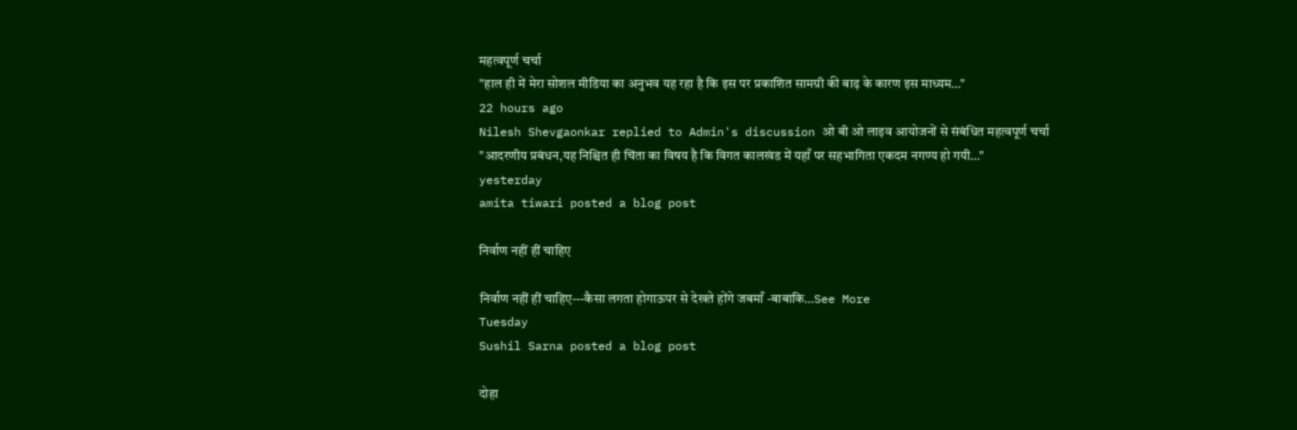महत्वपूर्ण चर्चा
"हाल ही में मेरा सोशल मीडिया का अनुभव यह रहा है कि इस पर प्रकाशित सामग्री की बाढ़ के कारण इस माध्यम…"
22 hours ago
Nilesh Shevgaonkar replied to Admin's discussion ओ बी ओ लाइव आयोजनों से संबंधित महत्वपूर्ण चर्चा
"आदरणीय प्रबंधन,यह निश्चित ही चिंता का विषय है कि विगत कालखंड में यहाँ पर सहभागिता एकदम नगण्य हो गयी…"
yesterday
amita tiwari posted a blog post

निर्वाण नहीं हीं चाहिए

निर्वाण नहीं हीं चाहिए---कैसा लगता होगाऊपर से देखते होंगे जबमाँ -बाबाकि…See More
Tuesday
Sushil Sarna posted a blog post

दोहा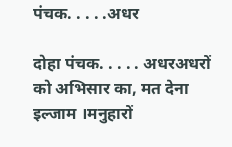पंचक. . . . .अधर

दोहा पंचक. . . . . अधरअधरों को अभिसार का, मत देना  इल्जाम ।मनुहारों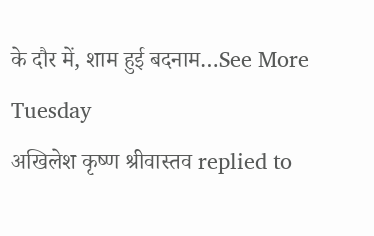के दौर में, शाम हुई बदनाम…See More
Tuesday
अखिलेश कृष्ण श्रीवास्तव replied to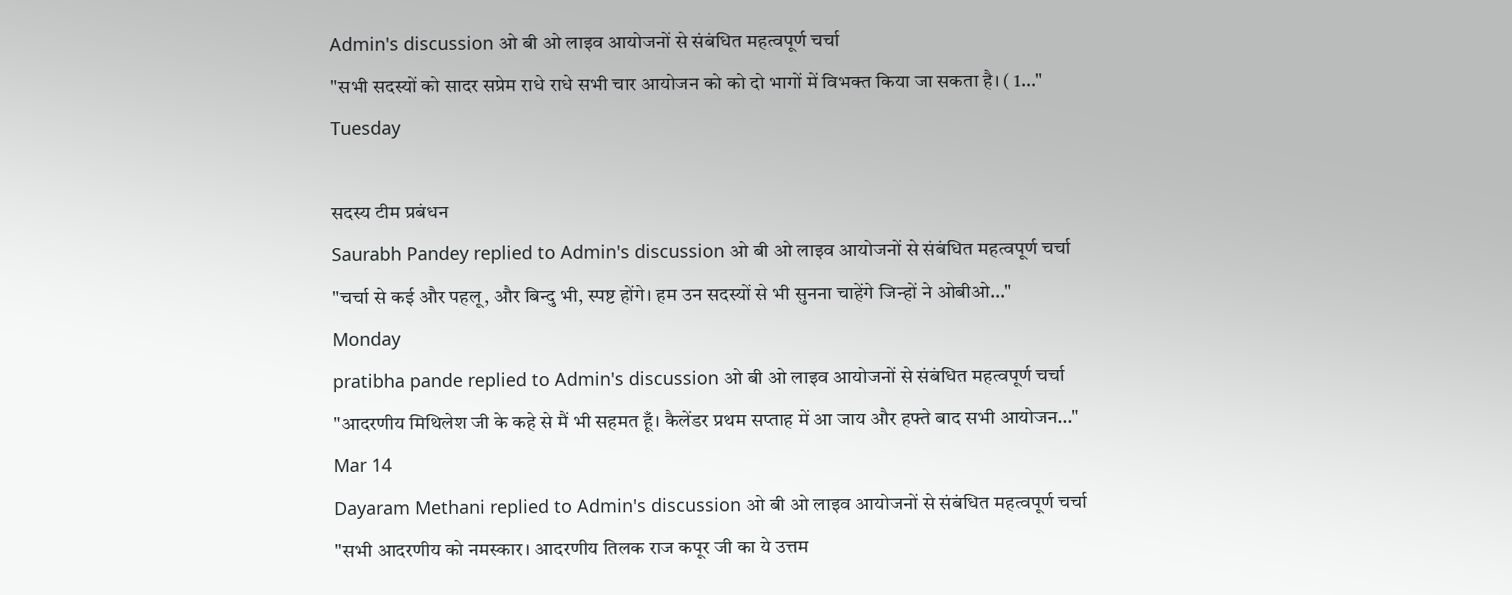Admin's discussion ओ बी ओ लाइव आयोजनों से संबंधित महत्वपूर्ण चर्चा
"सभी सदस्यों को सादर सप्रेम राधे राधे सभी चार आयोजन को को दो भागों में विभक्त किया जा सकता है। ( 1…"
Tuesday

सदस्य टीम प्रबंधन
Saurabh Pandey replied to Admin's discussion ओ बी ओ लाइव आयोजनों से संबंधित महत्वपूर्ण चर्चा
"चर्चा से कई और पहलू, और बिन्दु भी, स्पष्ट होंगे। हम उन सदस्यों से भी सुनना चाहेंगे जिन्हों ने ओबीओ…"
Monday
pratibha pande replied to Admin's discussion ओ बी ओ लाइव आयोजनों से संबंधित महत्वपूर्ण चर्चा
"आदरणीय मिथिलेश जी के कहे से मैं भी सहमत हूँ। कैलेंडर प्रथम सप्ताह में आ जाय और हफ्ते बाद सभी आयोजन…"
Mar 14
Dayaram Methani replied to Admin's discussion ओ बी ओ लाइव आयोजनों से संबंधित महत्वपूर्ण चर्चा
"सभी आदरणीय को नमस्कार। आदरणीय तिलक राज कपूर जी का ये उत्तम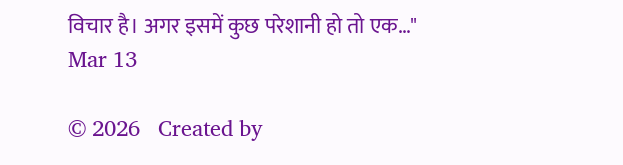विचार है। अगर इसमें कुछ परेशानी हो तो एक…"
Mar 13

© 2026   Created by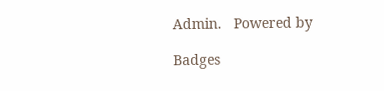Admin.   Powered by

Badges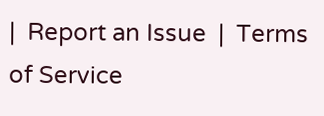|  Report an Issue  |  Terms of Service